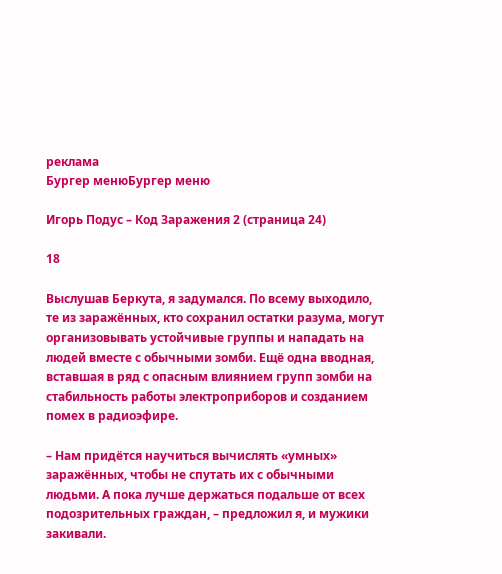реклама
Бургер менюБургер меню

Игорь Подус – Код Заражения 2 (страница 24)

18

Выслушав Беркута, я задумался. По всему выходило, те из заражённых, кто сохранил остатки разума, могут организовывать устойчивые группы и нападать на людей вместе с обычными зомби. Ещё одна вводная, вставшая в ряд с опасным влиянием групп зомби на стабильность работы электроприборов и созданием помех в радиоэфире.

– Нам придётся научиться вычислять «умных» заражённых, чтобы не спутать их с обычными людьми. А пока лучше держаться подальше от всех подозрительных граждан, – предложил я, и мужики закивали.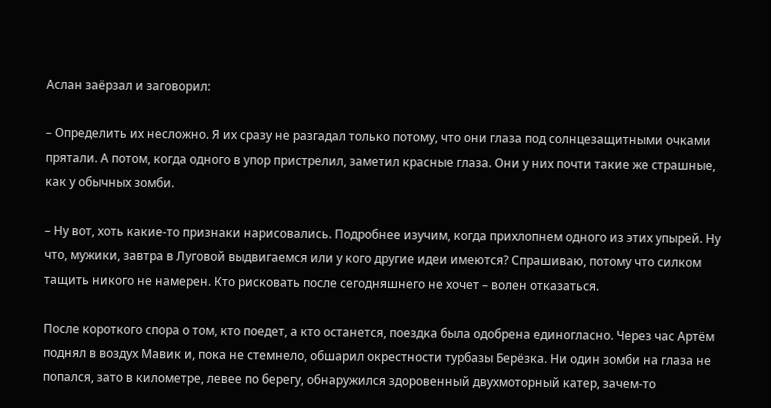Аслан заёрзал и заговорил:

– Определить их несложно. Я их сразу не разгадал только потому, что они глаза под солнцезащитными очками прятали. А потом, когда одного в упор пристрелил, заметил красные глаза. Они у них почти такие же страшные, как у обычных зомби.

– Ну вот, хоть какие-то признаки нарисовались. Подробнее изучим, когда прихлопнем одного из этих упырей. Ну что, мужики, завтра в Луговой выдвигаемся или у кого другие идеи имеются? Спрашиваю, потому что силком тащить никого не намерен. Кто рисковать после сегодняшнего не хочет – волен отказаться.

После короткого спора о том, кто поедет, а кто останется, поездка была одобрена единогласно. Через час Артём поднял в воздух Мавик и, пока не стемнело, обшарил окрестности турбазы Берёзка. Ни один зомби на глаза не попался, зато в километре, левее по берегу, обнаружился здоровенный двухмоторный катер, зачем-то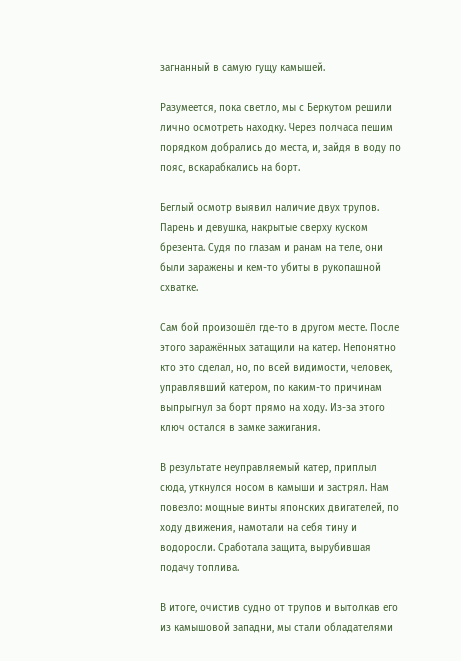загнанный в самую гущу камышей.

Разумеется, пока светло, мы с Беркутом решили лично осмотреть находку. Через полчаса пешим порядком добрались до места, и, зайдя в воду по пояс, вскарабкались на борт.

Беглый осмотр выявил наличие двух трупов. Парень и девушка, накрытые сверху куском брезента. Судя по глазам и ранам на теле, они были заражены и кем-то убиты в рукопашной схватке.

Сам бой произошёл где-то в другом месте. После этого заражённых затащили на катер. Непонятно кто это сделал, но, по всей видимости, человек, управлявший катером, по каким-то причинам выпрыгнул за борт прямо на ходу. Из-за этого ключ остался в замке зажигания.

В результате неуправляемый катер, приплыл сюда, уткнулся носом в камыши и застрял. Нам повезло: мощные винты японских двигателей, по ходу движения, намотали на себя тину и водоросли. Сработала защита, вырубившая подачу топлива.

В итоге, очистив судно от трупов и вытолкав его из камышовой западни, мы стали обладателями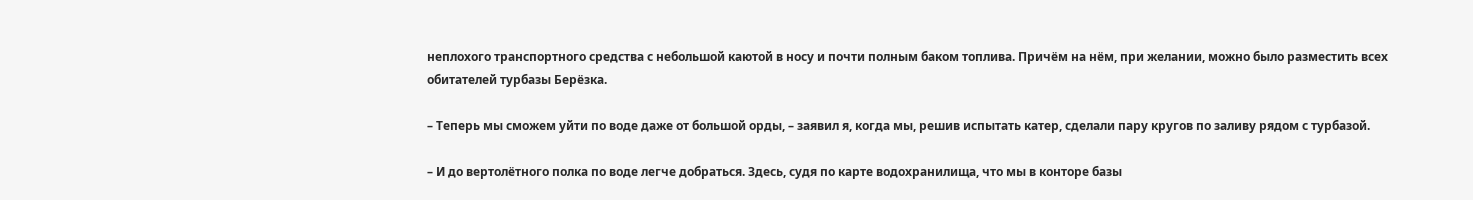неплохого транспортного средства с небольшой каютой в носу и почти полным баком топлива. Причём на нём, при желании, можно было разместить всех обитателей турбазы Берёзка.

– Теперь мы сможем уйти по воде даже от большой орды, – заявил я, когда мы, решив испытать катер, сделали пару кругов по заливу рядом с турбазой.

– И до вертолётного полка по воде легче добраться. Здесь, судя по карте водохранилища, что мы в конторе базы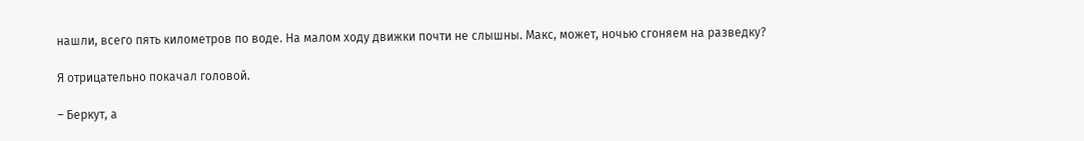нашли, всего пять километров по воде. На малом ходу движки почти не слышны. Макс, может, ночью сгоняем на разведку?

Я отрицательно покачал головой.

– Беркут, а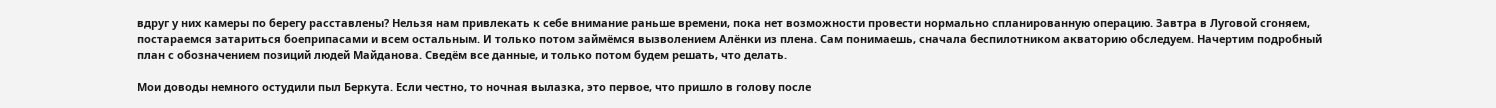вдруг у них камеры по берегу расставлены? Нельзя нам привлекать к себе внимание раньше времени, пока нет возможности провести нормально спланированную операцию. Завтра в Луговой сгоняем, постараемся затариться боеприпасами и всем остальным. И только потом займёмся вызволением Алёнки из плена. Сам понимаешь, сначала беспилотником акваторию обследуем. Начертим подробный план с обозначением позиций людей Майданова. Сведём все данные, и только потом будем решать, что делать.

Мои доводы немного остудили пыл Беркута. Если честно, то ночная вылазка, это первое, что пришло в голову после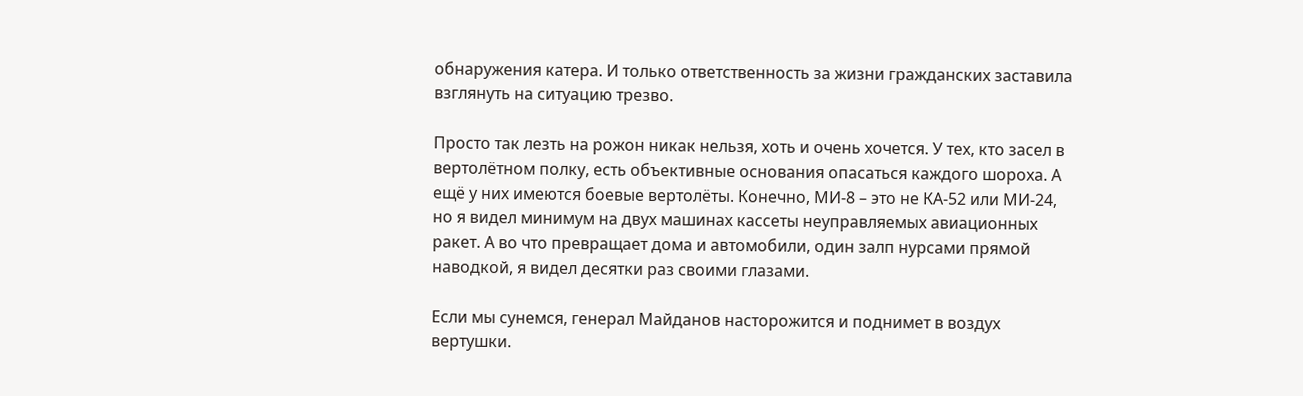обнаружения катера. И только ответственность за жизни гражданских заставила взглянуть на ситуацию трезво.

Просто так лезть на рожон никак нельзя, хоть и очень хочется. У тех, кто засел в вертолётном полку, есть объективные основания опасаться каждого шороха. А ещё у них имеются боевые вертолёты. Конечно, МИ-8 – это не КА-52 или МИ-24, но я видел минимум на двух машинах кассеты неуправляемых авиационных ракет. А во что превращает дома и автомобили, один залп нурсами прямой наводкой, я видел десятки раз своими глазами.

Если мы сунемся, генерал Майданов насторожится и поднимет в воздух вертушки.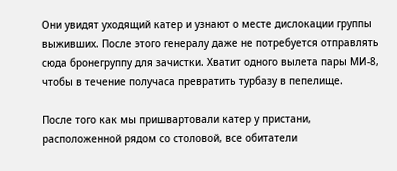Они увидят уходящий катер и узнают о месте дислокации группы выживших. После этого генералу даже не потребуется отправлять сюда бронегруппу для зачистки. Хватит одного вылета пары МИ-8, чтобы в течение получаса превратить турбазу в пепелище.

После того как мы пришвартовали катер у пристани, расположенной рядом со столовой, все обитатели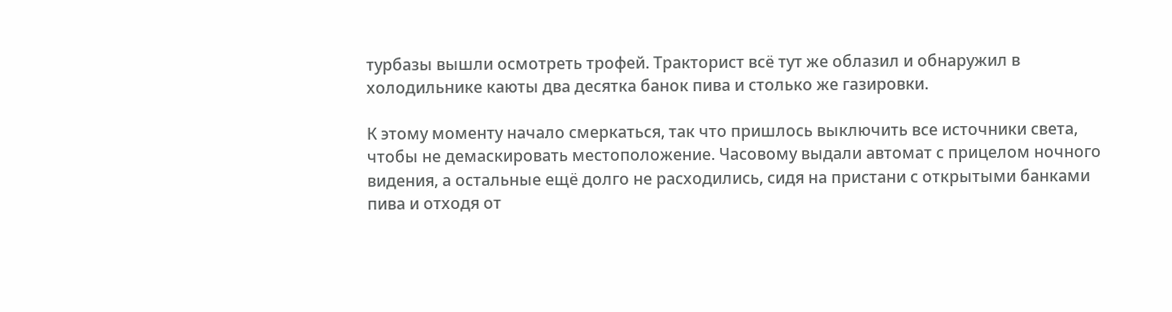турбазы вышли осмотреть трофей. Тракторист всё тут же облазил и обнаружил в холодильнике каюты два десятка банок пива и столько же газировки.

К этому моменту начало смеркаться, так что пришлось выключить все источники света, чтобы не демаскировать местоположение. Часовому выдали автомат с прицелом ночного видения, а остальные ещё долго не расходились, сидя на пристани с открытыми банками пива и отходя от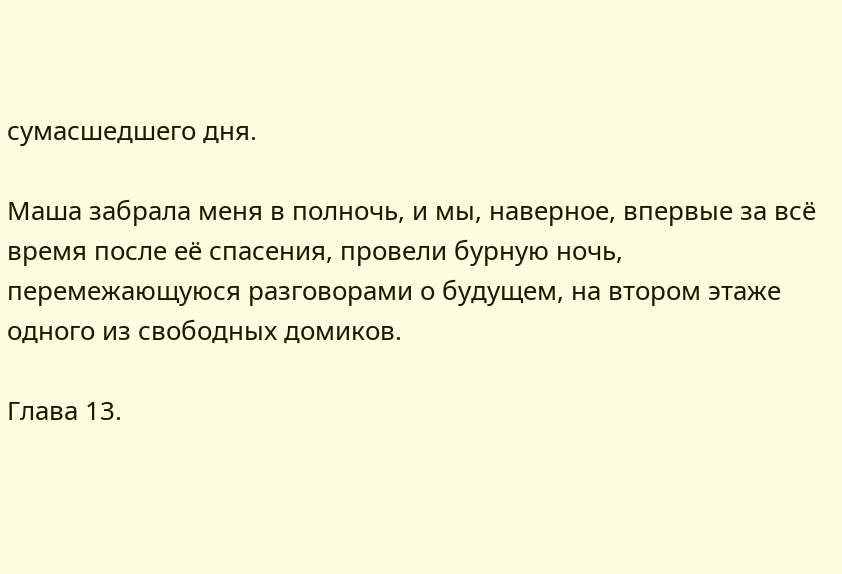сумасшедшего дня.

Маша забрала меня в полночь, и мы, наверное, впервые за всё время после её спасения, провели бурную ночь, перемежающуюся разговорами о будущем, на втором этаже одного из свободных домиков.

Глава 13.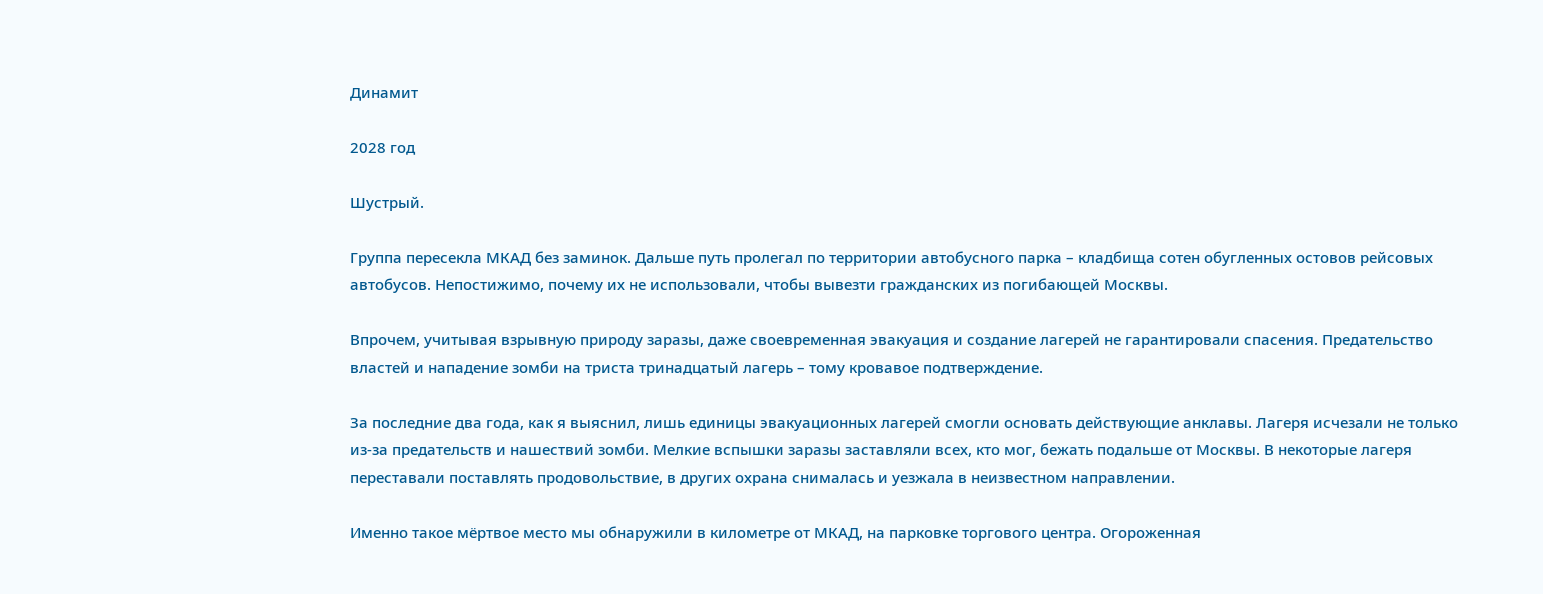Динамит

2028 год

Шустрый.

Группа пересекла МКАД без заминок. Дальше путь пролегал по территории автобусного парка – кладбища сотен обугленных остовов рейсовых автобусов. Непостижимо, почему их не использовали, чтобы вывезти гражданских из погибающей Москвы.

Впрочем, учитывая взрывную природу заразы, даже своевременная эвакуация и создание лагерей не гарантировали спасения. Предательство властей и нападение зомби на триста тринадцатый лагерь – тому кровавое подтверждение.

За последние два года, как я выяснил, лишь единицы эвакуационных лагерей смогли основать действующие анклавы. Лагеря исчезали не только из-за предательств и нашествий зомби. Мелкие вспышки заразы заставляли всех, кто мог, бежать подальше от Москвы. В некоторые лагеря переставали поставлять продовольствие, в других охрана снималась и уезжала в неизвестном направлении.

Именно такое мёртвое место мы обнаружили в километре от МКАД, на парковке торгового центра. Огороженная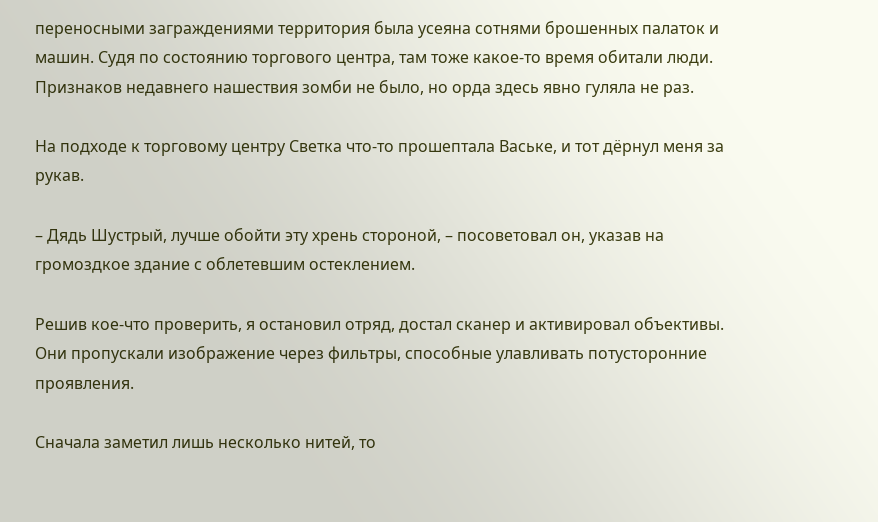переносными заграждениями территория была усеяна сотнями брошенных палаток и машин. Судя по состоянию торгового центра, там тоже какое-то время обитали люди. Признаков недавнего нашествия зомби не было, но орда здесь явно гуляла не раз.

На подходе к торговому центру Светка что-то прошептала Ваське, и тот дёрнул меня за рукав.

– Дядь Шустрый, лучше обойти эту хрень стороной, – посоветовал он, указав на громоздкое здание с облетевшим остеклением.

Решив кое-что проверить, я остановил отряд, достал сканер и активировал объективы. Они пропускали изображение через фильтры, способные улавливать потусторонние проявления.

Сначала заметил лишь несколько нитей, то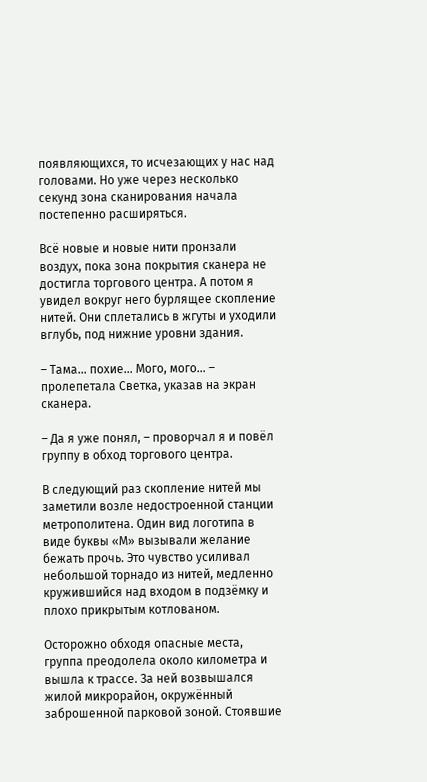появляющихся, то исчезающих у нас над головами. Но уже через несколько секунд зона сканирования начала постепенно расширяться.

Всё новые и новые нити пронзали воздух, пока зона покрытия сканера не достигла торгового центра. А потом я увидел вокруг него бурлящее скопление нитей. Они сплетались в жгуты и уходили вглубь, под нижние уровни здания.

– Тама… похие… Мого, мого… – пролепетала Светка, указав на экран сканера.

– Да я уже понял, – проворчал я и повёл группу в обход торгового центра.

В следующий раз скопление нитей мы заметили возле недостроенной станции метрополитена. Один вид логотипа в виде буквы «М» вызывали желание бежать прочь. Это чувство усиливал небольшой торнадо из нитей, медленно кружившийся над входом в подзёмку и плохо прикрытым котлованом.

Осторожно обходя опасные места, группа преодолела около километра и вышла к трассе. За ней возвышался жилой микрорайон, окружённый заброшенной парковой зоной. Стоявшие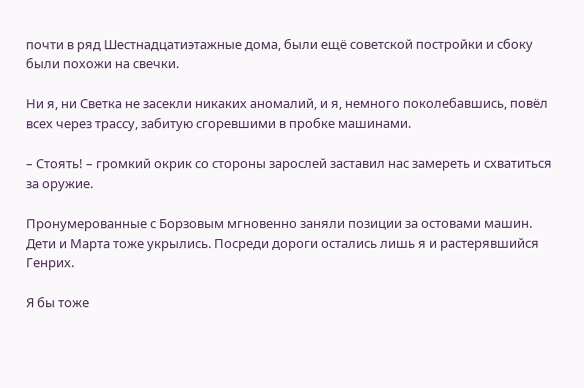почти в ряд Шестнадцатиэтажные дома, были ещё советской постройки и сбоку были похожи на свечки.

Ни я, ни Светка не засекли никаких аномалий, и я, немного поколебавшись, повёл всех через трассу, забитую сгоревшими в пробке машинами.

– Стоять! – громкий окрик со стороны зарослей заставил нас замереть и схватиться за оружие.

Пронумерованные с Борзовым мгновенно заняли позиции за остовами машин. Дети и Марта тоже укрылись. Посреди дороги остались лишь я и растерявшийся Генрих.

Я бы тоже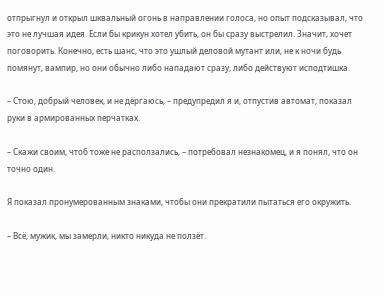отпрыгнул и открыл шквальный огонь в направлении голоса, но опыт подсказывал, что это не лучшая идея. Если бы крикун хотел убить, он бы сразу выстрелил. Значит, хочет поговорить. Конечно, есть шанс, что это ушлый деловой мутант или, не к ночи будь помянут, вампир, но они обычно либо нападают сразу, либо действуют исподтишка.

– Стою, добрый человек, и не дёргаюсь, – предупредил я и, отпустив автомат, показал руки в армированных перчатках.

– Скажи своим, чтоб тоже не расползались, – потребовал незнакомец, и я понял, что он точно один.

Я показал пронумерованным знаками, чтобы они прекратили пытаться его окружить.

– Всё, мужик, мы замерли, никто никуда не ползёт.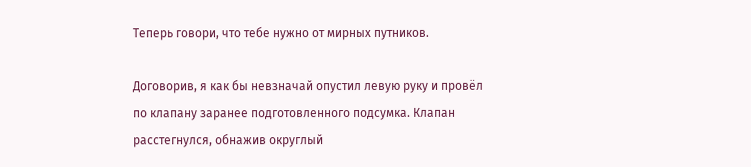Теперь говори, что тебе нужно от мирных путников.

Договорив, я как бы невзначай опустил левую руку и провёл по клапану заранее подготовленного подсумка. Клапан расстегнулся, обнажив округлый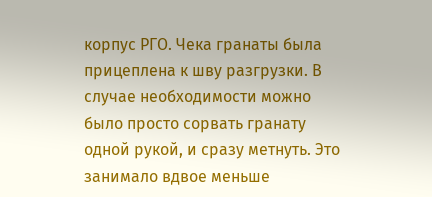корпус РГО. Чека гранаты была прицеплена к шву разгрузки. В случае необходимости можно было просто сорвать гранату одной рукой, и сразу метнуть. Это занимало вдвое меньше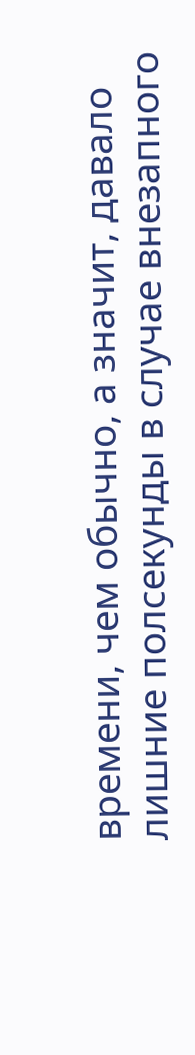времени, чем обычно, а значит, давало лишние полсекунды в случае внезапного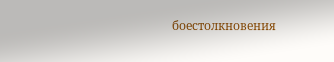боестолкновения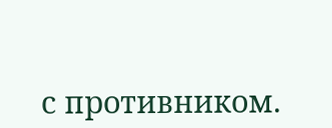с противником.